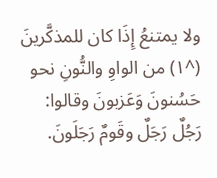ولا يمتنعُ إِذَا كان للمذكَّرينَ (^١) من الواوِ والنُّونِ نحو حَسُنونَ وَعَزبونَ وقالوا: رَجُلٌ رَجَلٌ وقَومٌ رَجَلَونَ.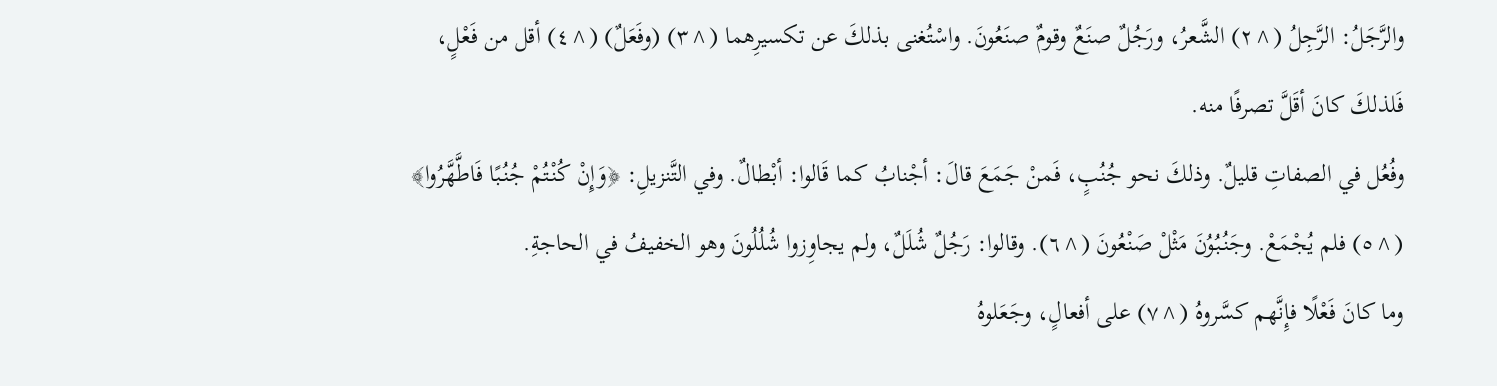والرَّجَلُ: الرَّجِلُ (^٢) الشَّعرُ، ورَجُلٌ صنَعٌ وقومٌ صنَعُونَ. واسْتُغنى بذلكَ عن تكسيرِهما (^٣) (وفَعَلٌ) (^٤) أقل من فَعْلٍ، فَلذلكَ كانَ أقَلَّ تصرفًا منه.
وفُعُل في الصفاتِ قليلٌ. وذلكَ نحو جُنُبٍ، فَمنْ جَمَعَ قالَ: أجْنابُ كما قَالوا: أبْطالٌ. وفي التَّنزيلِ: ﴿وَإِنْ كُنْتُمْ جُنُبًا فَاطَّهَّرُوا﴾ (^٥) فلم يُجْمَعْ. وجَنُبُوُنَ مَثْلْ صَنْعُونَ (^٦). وقالوا: رَجُلٌ شُلَلٌ، ولم يجاوِزوا شُلُلُونَ وهو الخفيفُ في الحاجةِ.
وما كانَ فَعْلًا فإِنَّهم كسَّروهُ (^٧) على أفعالٍ، وجَعَلوهُ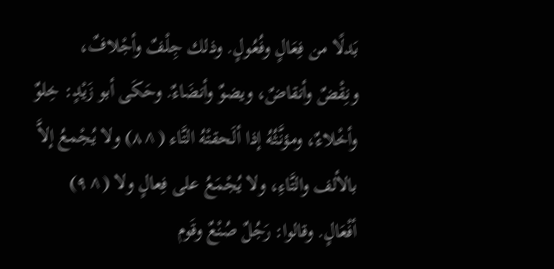بَدلًا من فِعَالٍ وفُعُولٍ. وذلك جِلْفٌ وأجْلافٌ، ونِقْضٌ وأنقاضٌ، ويضوٌ وأنضَاءٌ. وحَكَى أبو زَيْدٍ: خِلوٌ وأخْلاءٌ، ومؤنَّثُهُ إذا ألَحقتْهُ التَّاء (^٨) ولا يُجْمعُ إلاَّ بالألف والتَّاءِ، ولا يُجْمَعُ على فِعالٍ ولا (^٩) أفْعَالٍ. وقالوا: رَجُلٌ صُنْعٌ وقَوم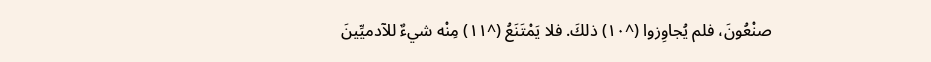صنْعُونَ، فلم يُجاوِزوا (^١٠) ذلكَ. فلا يَمْتَنَعُ (^١١) مِنْه شيءٌ للآدميِّينَ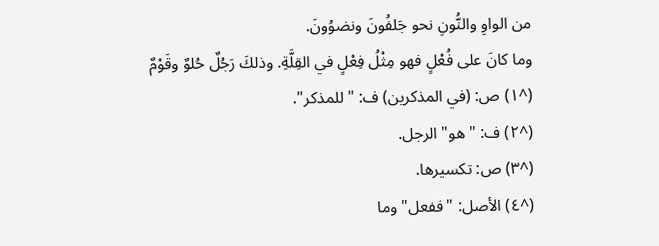من الواوِ والنُّونِ نحو جَلفُونَ ونضوُونَ.
وما كانَ على فُعْلٍ فهو مِثْلُ فِعْلٍ في القِلَّةِ. وذلكَ رَجُلٌ حُلوٌ وقَوْمٌ
(^١) ص: (في المذكرين) ف: "للمذكر".
(^٢) ف: "هو" الرجل.
(^٣) ص: تكسيرها.
(^٤) الأصل: "ففعل" وما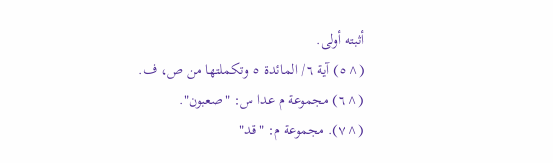أثبته أولى.
(^٥) آية ٦/ المائدة ٥ وتكملتها من ص، ف.
(^٦) مجموعة م عدا س: "صعبون".
(^٧). مجموعة م: "قد"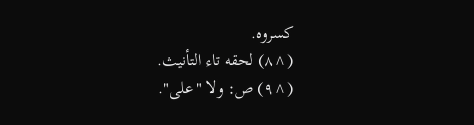كسروه.
(^٨) لحقه تاء التأنيث.
(^٩) ص: ولا "على".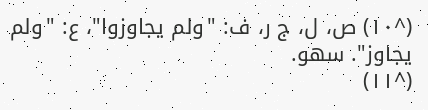(^١٠) ص، ل، ج ر، ف: "ولم يجاوزوا"، ع: "ولم يجاوز". سهو.
(^١١)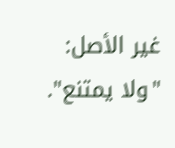غير الأصل: "ولا يمتنع".